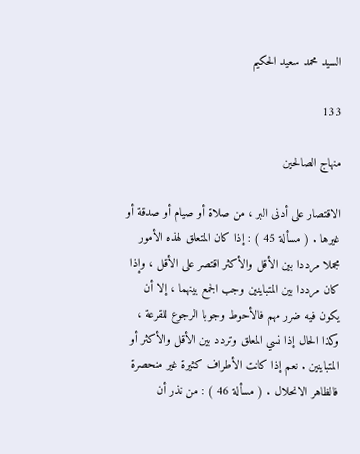السيد محمد سعيد الحكيم

133

منهاج الصالحين

الاقتصار على أدنى البر ، من صلاة أو صيام أو صدقة أو غيرها . ( مسألة 45 ) : إذا كان المتعلق لهذه الأمور مجملا مرددا بين الأقل والأكثر اقتصر على الأقل ، وإذا كان مرددا بين المتباينين وجب الجمع بينهما ، إلا أن يكون فيه ضرر مهم فالأحوط وجوبا الرجوع للقرعة ، وكذا الحال إذا نسي المعلق وتردد بين الأقل والأكثر أو المتباينين . نعم إذا كانت الأطراف كثيرة غير منحصرة فالظاهر الانحلال . ( مسألة 46 ) : من نذر أن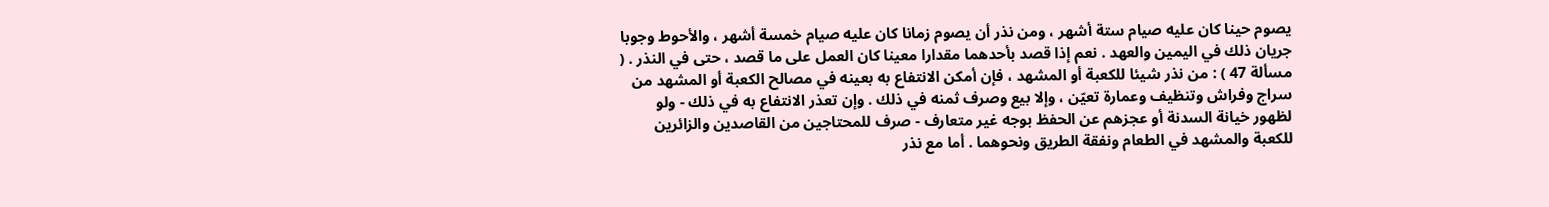يصوم حينا كان عليه صيام ستة أشهر ، ومن نذر أن يصوم زمانا كان عليه صيام خمسة أشهر ، والأحوط وجوبا جريان ذلك في اليمين والعهد . نعم إذا قصد بأحدهما مقدارا معينا كان العمل على ما قصد ، حتى في النذر . ( مسألة 47 ) : من نذر شيئا للكعبة أو المشهد ، فإن أمكن الانتفاع به بعينه في مصالح الكعبة أو المشهد من سراج وفراش وتنظيف وعمارة تعيّن ، وإلا بيع وصرف ثمنه في ذلك . وإن تعذر الانتفاع به في ذلك - ولو لظهور خيانة السدنة أو عجزهم عن الحفظ بوجه غير متعارف - صرف للمحتاجين من القاصدين والزائرين للكعبة والمشهد في الطعام ونفقة الطريق ونحوهما . أما مع نذر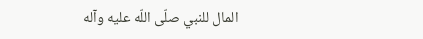المال للنبي صلّى اللّه عليه وآله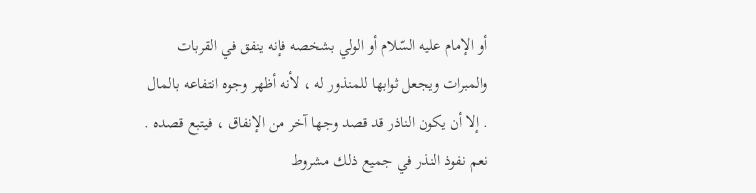أو الإمام عليه السّلام أو الولي بشخصه فإنه ينفق في القربات والمبرات ويجعل ثوابها للمنذور له ، لأنه أظهر وجوه انتفاعه بالمال . إلا أن يكون الناذر قد قصد وجها آخر من الإنفاق ، فيتبع قصده . نعم نفوذ النذر في جميع ذلك مشروط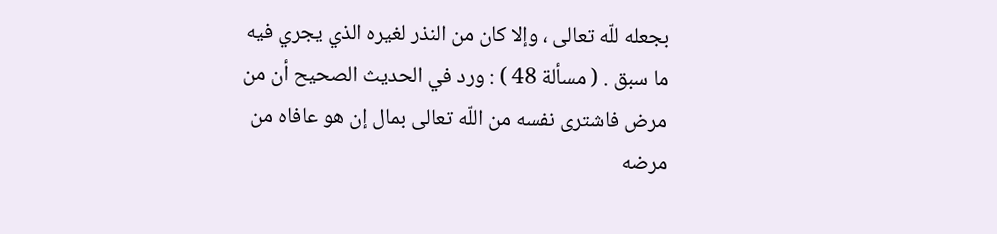بجعله للّه تعالى ، وإلا كان من النذر لغيره الذي يجري فيه ما سبق . ( مسألة 48 ) : ورد في الحديث الصحيح أن من مرض فاشترى نفسه من اللّه تعالى بمال إن هو عافاه من مرضه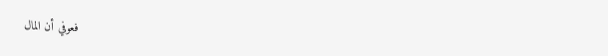فعوفي أن المال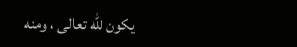يكون للّه تعالى ، ومنه